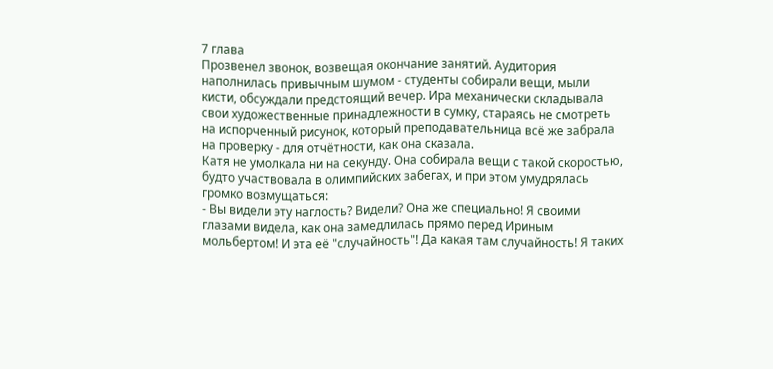7 глава
Прозвенел звонок, возвещая окончание занятий. Аудитория наполнилась привычным шумом - студенты собирали вещи, мыли кисти, обсуждали предстоящий вечер. Ира механически складывала свои художественные принадлежности в сумку, стараясь не смотреть на испорченный рисунок, который преподавательница всё же забрала на проверку - для отчётности, как она сказала.
Катя не умолкала ни на секунду. Она собирала вещи с такой скоростью, будто участвовала в олимпийских забегах, и при этом умудрялась громко возмущаться:
- Вы видели эту наглость? Видели? Она же специально! Я своими глазами видела, как она замедлилась прямо перед Ириным мольбертом! И эта её "случайность"! Да какая там случайность! Я таких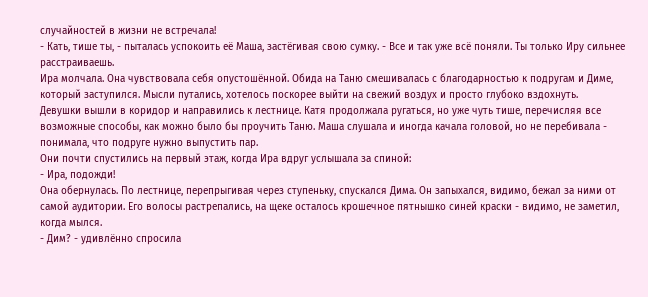случайностей в жизни не встречала!
- Кать, тише ты, - пыталась успокоить её Маша, застёгивая свою сумку. - Все и так уже всё поняли. Ты только Иру сильнее расстраиваешь.
Ира молчала. Она чувствовала себя опустошённой. Обида на Таню смешивалась с благодарностью к подругам и Диме, который заступился. Мысли путались, хотелось поскорее выйти на свежий воздух и просто глубоко вздохнуть.
Девушки вышли в коридор и направились к лестнице. Катя продолжала ругаться, но уже чуть тише, перечисляя все возможные способы, как можно было бы проучить Таню. Маша слушала и иногда качала головой, но не перебивала - понимала, что подруге нужно выпустить пар.
Они почти спустились на первый этаж, когда Ира вдруг услышала за спиной:
- Ира, подожди!
Она обернулась. По лестнице, перепрыгивая через ступеньку, спускался Дима. Он запыхался, видимо, бежал за ними от самой аудитории. Его волосы растрепались, на щеке осталось крошечное пятнышко синей краски - видимо, не заметил, когда мылся.
- Дим? - удивлённо спросила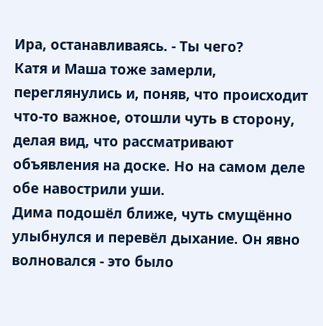Ира, останавливаясь. - Ты чего?
Катя и Маша тоже замерли, переглянулись и, поняв, что происходит что-то важное, отошли чуть в сторону, делая вид, что рассматривают объявления на доске. Но на самом деле обе навострили уши.
Дима подошёл ближе, чуть смущённо улыбнулся и перевёл дыхание. Он явно волновался - это было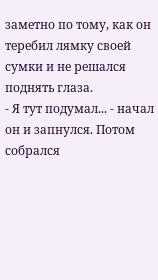заметно по тому, как он теребил лямку своей сумки и не решался поднять глаза.
- Я тут подумал... - начал он и запнулся. Потом собрался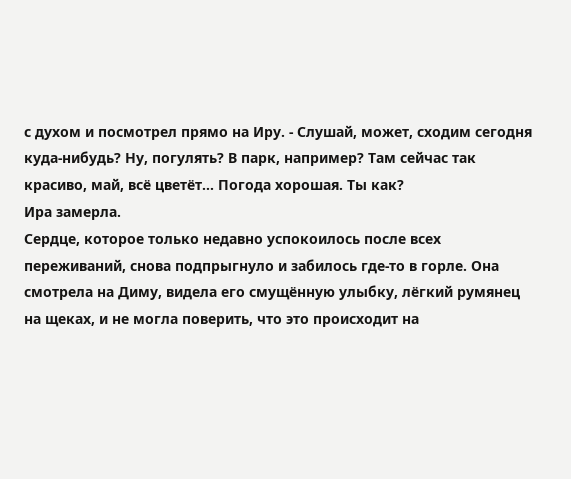с духом и посмотрел прямо на Иру. - Слушай, может, сходим сегодня куда-нибудь? Ну, погулять? В парк, например? Там сейчас так красиво, май, всё цветёт... Погода хорошая. Ты как?
Ира замерла.
Сердце, которое только недавно успокоилось после всех переживаний, снова подпрыгнуло и забилось где-то в горле. Она смотрела на Диму, видела его смущённую улыбку, лёгкий румянец на щеках, и не могла поверить, что это происходит на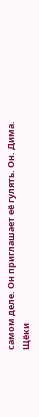самом деле. Он приглашает её гулять. Он. Дима.
Щёки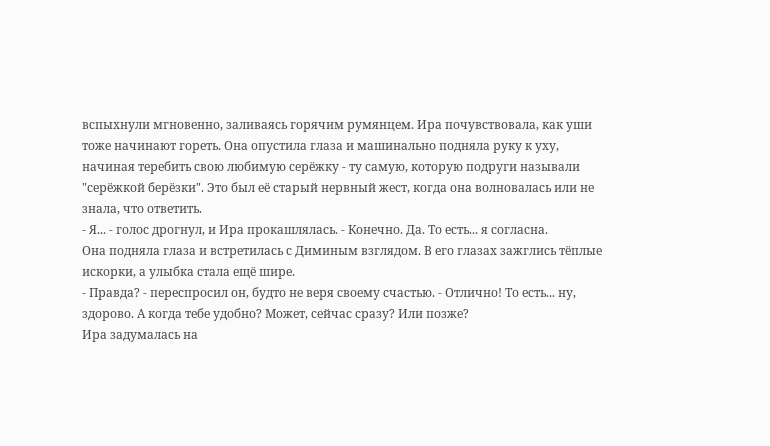вспыхнули мгновенно, заливаясь горячим румянцем. Ира почувствовала, как уши тоже начинают гореть. Она опустила глаза и машинально подняла руку к уху, начиная теребить свою любимую серёжку - ту самую, которую подруги называли "серёжкой берёзки". Это был её старый нервный жест, когда она волновалась или не знала, что ответить.
- Я... - голос дрогнул, и Ира прокашлялась. - Конечно. Да. То есть... я согласна.
Она подняла глаза и встретилась с Диминым взглядом. В его глазах зажглись тёплые искорки, а улыбка стала ещё шире.
- Правда? - переспросил он, будто не веря своему счастью. - Отлично! То есть... ну, здорово. А когда тебе удобно? Может, сейчас сразу? Или позже?
Ира задумалась на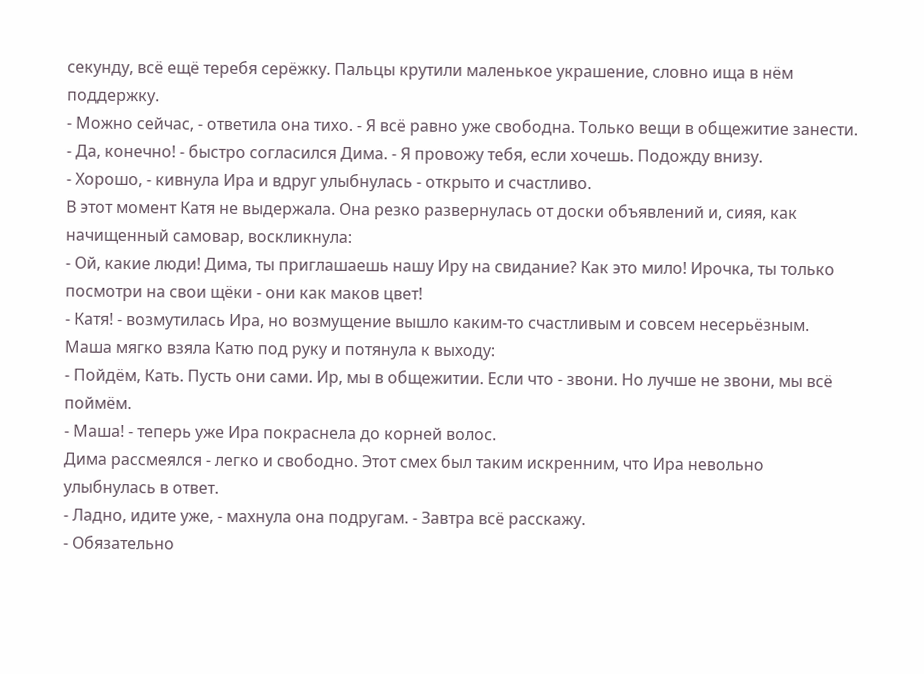секунду, всё ещё теребя серёжку. Пальцы крутили маленькое украшение, словно ища в нём поддержку.
- Можно сейчас, - ответила она тихо. - Я всё равно уже свободна. Только вещи в общежитие занести.
- Да, конечно! - быстро согласился Дима. - Я провожу тебя, если хочешь. Подожду внизу.
- Хорошо, - кивнула Ира и вдруг улыбнулась - открыто и счастливо.
В этот момент Катя не выдержала. Она резко развернулась от доски объявлений и, сияя, как начищенный самовар, воскликнула:
- Ой, какие люди! Дима, ты приглашаешь нашу Иру на свидание? Как это мило! Ирочка, ты только посмотри на свои щёки - они как маков цвет!
- Катя! - возмутилась Ира, но возмущение вышло каким-то счастливым и совсем несерьёзным.
Маша мягко взяла Катю под руку и потянула к выходу:
- Пойдём, Кать. Пусть они сами. Ир, мы в общежитии. Если что - звони. Но лучше не звони, мы всё поймём.
- Маша! - теперь уже Ира покраснела до корней волос.
Дима рассмеялся - легко и свободно. Этот смех был таким искренним, что Ира невольно улыбнулась в ответ.
- Ладно, идите уже, - махнула она подругам. - Завтра всё расскажу.
- Обязательно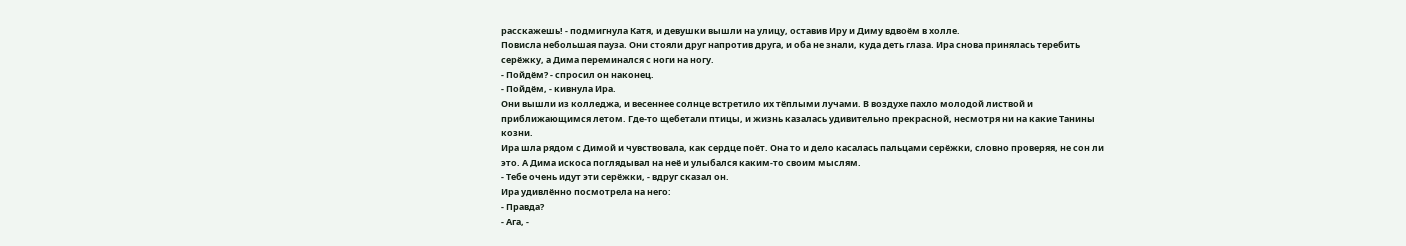расскажешь! - подмигнула Катя, и девушки вышли на улицу, оставив Иру и Диму вдвоём в холле.
Повисла небольшая пауза. Они стояли друг напротив друга, и оба не знали, куда деть глаза. Ира снова принялась теребить серёжку, а Дима переминался с ноги на ногу.
- Пойдём? - спросил он наконец.
- Пойдём, - кивнула Ира.
Они вышли из колледжа, и весеннее солнце встретило их тёплыми лучами. В воздухе пахло молодой листвой и приближающимся летом. Где-то щебетали птицы, и жизнь казалась удивительно прекрасной, несмотря ни на какие Танины козни.
Ира шла рядом с Димой и чувствовала, как сердце поёт. Она то и дело касалась пальцами серёжки, словно проверяя, не сон ли это. А Дима искоса поглядывал на неё и улыбался каким-то своим мыслям.
- Тебе очень идут эти серёжки, - вдруг сказал он.
Ира удивлённо посмотрела на него:
- Правда?
- Ага, -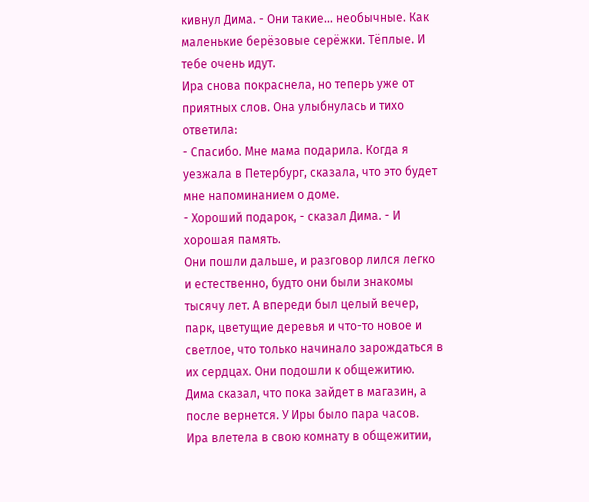кивнул Дима. - Они такие... необычные. Как маленькие берёзовые серёжки. Тёплые. И тебе очень идут.
Ира снова покраснела, но теперь уже от приятных слов. Она улыбнулась и тихо ответила:
- Спасибо. Мне мама подарила. Когда я уезжала в Петербург, сказала, что это будет мне напоминанием о доме.
- Хороший подарок, - сказал Дима. - И хорошая память.
Они пошли дальше, и разговор лился легко и естественно, будто они были знакомы тысячу лет. А впереди был целый вечер, парк, цветущие деревья и что-то новое и светлое, что только начинало зарождаться в их сердцах. Они подошли к общежитию. Дима сказал, что пока зайдет в магазин, а после вернется. У Иры было пара часов.
Ира влетела в свою комнату в общежитии,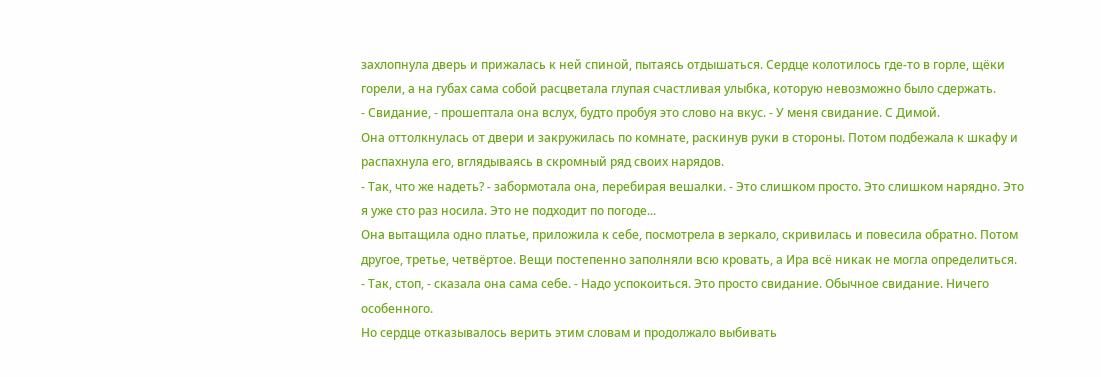захлопнула дверь и прижалась к ней спиной, пытаясь отдышаться. Сердце колотилось где-то в горле, щёки горели, а на губах сама собой расцветала глупая счастливая улыбка, которую невозможно было сдержать.
- Свидание, - прошептала она вслух, будто пробуя это слово на вкус. - У меня свидание. С Димой.
Она оттолкнулась от двери и закружилась по комнате, раскинув руки в стороны. Потом подбежала к шкафу и распахнула его, вглядываясь в скромный ряд своих нарядов.
- Так, что же надеть? - забормотала она, перебирая вешалки. - Это слишком просто. Это слишком нарядно. Это я уже сто раз носила. Это не подходит по погоде...
Она вытащила одно платье, приложила к себе, посмотрела в зеркало, скривилась и повесила обратно. Потом другое, третье, четвёртое. Вещи постепенно заполняли всю кровать, а Ира всё никак не могла определиться.
- Так, стоп, - сказала она сама себе. - Надо успокоиться. Это просто свидание. Обычное свидание. Ничего особенного.
Но сердце отказывалось верить этим словам и продолжало выбивать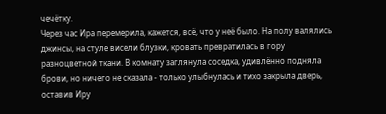чечётку.
Через час Ира перемерила, кажется, всё, что у неё было. На полу валялись джинсы, на стуле висели блузки, кровать превратилась в гору разноцветной ткани. В комнату заглянула соседка, удивлённо подняла брови, но ничего не сказала - только улыбнулась и тихо закрыла дверь, оставив Иру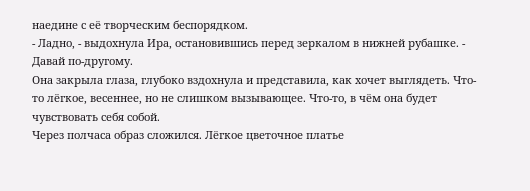наедине с её творческим беспорядком.
- Ладно, - выдохнула Ира, остановившись перед зеркалом в нижней рубашке. - Давай по-другому.
Она закрыла глаза, глубоко вздохнула и представила, как хочет выглядеть. Что-то лёгкое, весеннее, но не слишком вызывающее. Что-то, в чём она будет чувствовать себя собой.
Через полчаса образ сложился. Лёгкое цветочное платье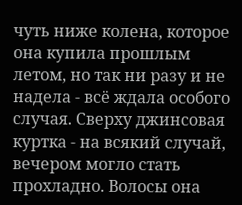чуть ниже колена, которое она купила прошлым летом, но так ни разу и не надела - всё ждала особого случая. Сверху джинсовая куртка - на всякий случай, вечером могло стать прохладно. Волосы она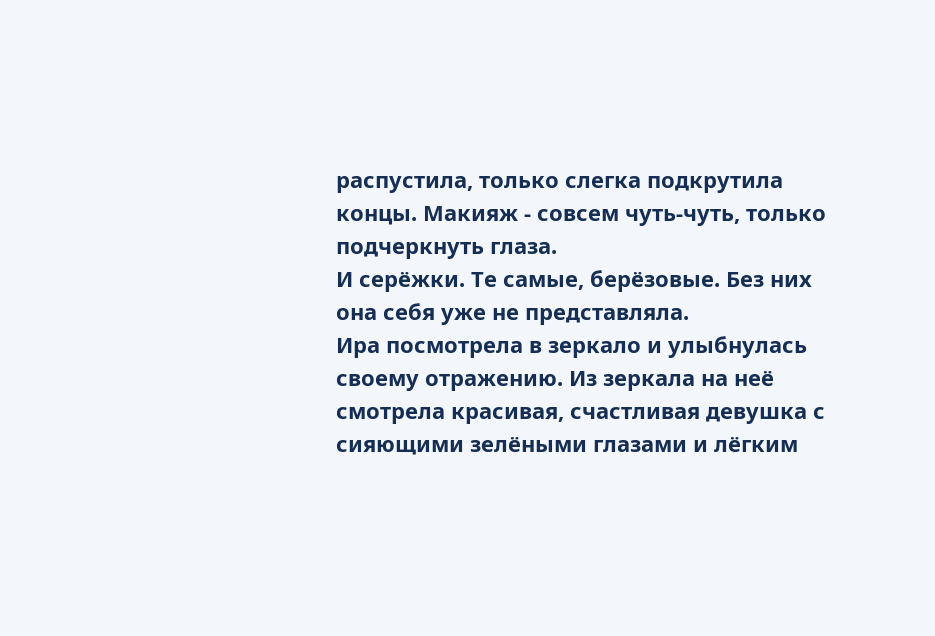распустила, только слегка подкрутила концы. Макияж - совсем чуть-чуть, только подчеркнуть глаза.
И серёжки. Те самые, берёзовые. Без них она себя уже не представляла.
Ира посмотрела в зеркало и улыбнулась своему отражению. Из зеркала на неё смотрела красивая, счастливая девушка с сияющими зелёными глазами и лёгким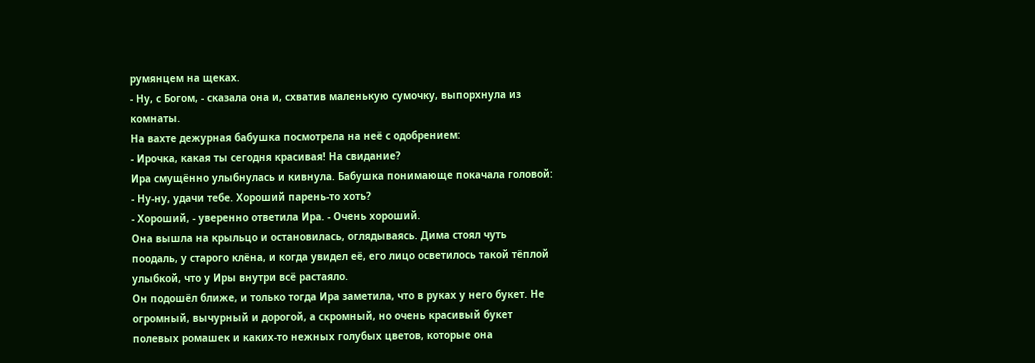румянцем на щеках.
- Ну, с Богом, - сказала она и, схватив маленькую сумочку, выпорхнула из комнаты.
На вахте дежурная бабушка посмотрела на неё с одобрением:
- Ирочка, какая ты сегодня красивая! На свидание?
Ира смущённо улыбнулась и кивнула. Бабушка понимающе покачала головой:
- Ну-ну, удачи тебе. Хороший парень-то хоть?
- Хороший, - уверенно ответила Ира. - Очень хороший.
Она вышла на крыльцо и остановилась, оглядываясь. Дима стоял чуть поодаль, у старого клёна, и когда увидел её, его лицо осветилось такой тёплой улыбкой, что у Иры внутри всё растаяло.
Он подошёл ближе, и только тогда Ира заметила, что в руках у него букет. Не огромный, вычурный и дорогой, а скромный, но очень красивый букет полевых ромашек и каких-то нежных голубых цветов, которые она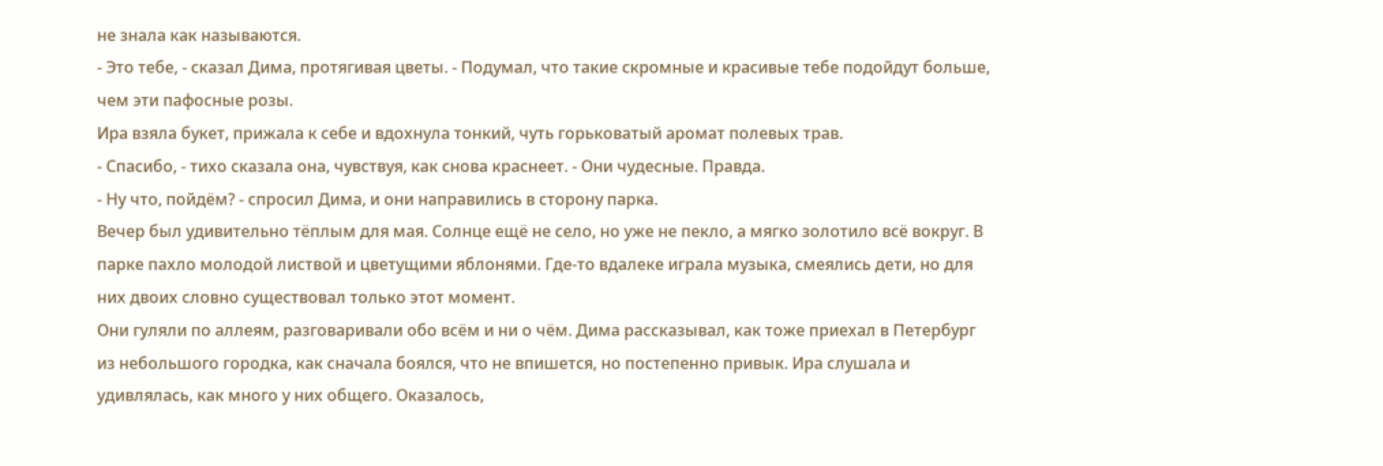не знала как называются.
- Это тебе, - сказал Дима, протягивая цветы. - Подумал, что такие скромные и красивые тебе подойдут больше, чем эти пафосные розы.
Ира взяла букет, прижала к себе и вдохнула тонкий, чуть горьковатый аромат полевых трав.
- Спасибо, - тихо сказала она, чувствуя, как снова краснеет. - Они чудесные. Правда.
- Ну что, пойдём? - спросил Дима, и они направились в сторону парка.
Вечер был удивительно тёплым для мая. Солнце ещё не село, но уже не пекло, а мягко золотило всё вокруг. В парке пахло молодой листвой и цветущими яблонями. Где-то вдалеке играла музыка, смеялись дети, но для них двоих словно существовал только этот момент.
Они гуляли по аллеям, разговаривали обо всём и ни о чём. Дима рассказывал, как тоже приехал в Петербург из небольшого городка, как сначала боялся, что не впишется, но постепенно привык. Ира слушала и удивлялась, как много у них общего. Оказалось,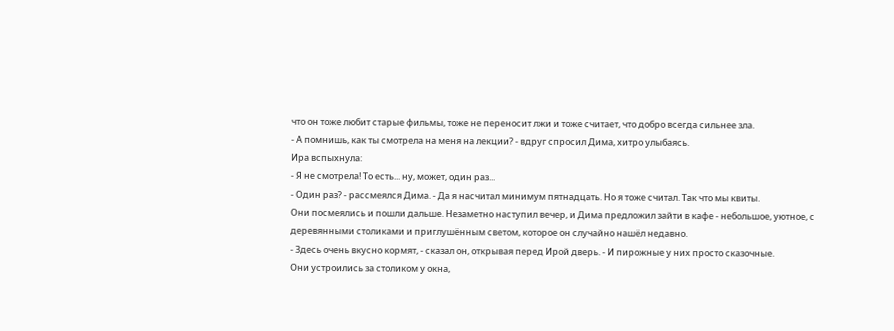что он тоже любит старые фильмы, тоже не переносит лжи и тоже считает, что добро всегда сильнее зла.
- А помнишь, как ты смотрела на меня на лекции? - вдруг спросил Дима, хитро улыбаясь.
Ира вспыхнула:
- Я не смотрела! То есть... ну, может, один раз...
- Один раз? - рассмеялся Дима. - Да я насчитал минимум пятнадцать. Но я тоже считал. Так что мы квиты.
Они посмеялись и пошли дальше. Незаметно наступил вечер, и Дима предложил зайти в кафе - небольшое, уютное, с деревянными столиками и приглушённым светом, которое он случайно нашёл недавно.
- Здесь очень вкусно кормят, - сказал он, открывая перед Ирой дверь. - И пирожные у них просто сказочные.
Они устроились за столиком у окна,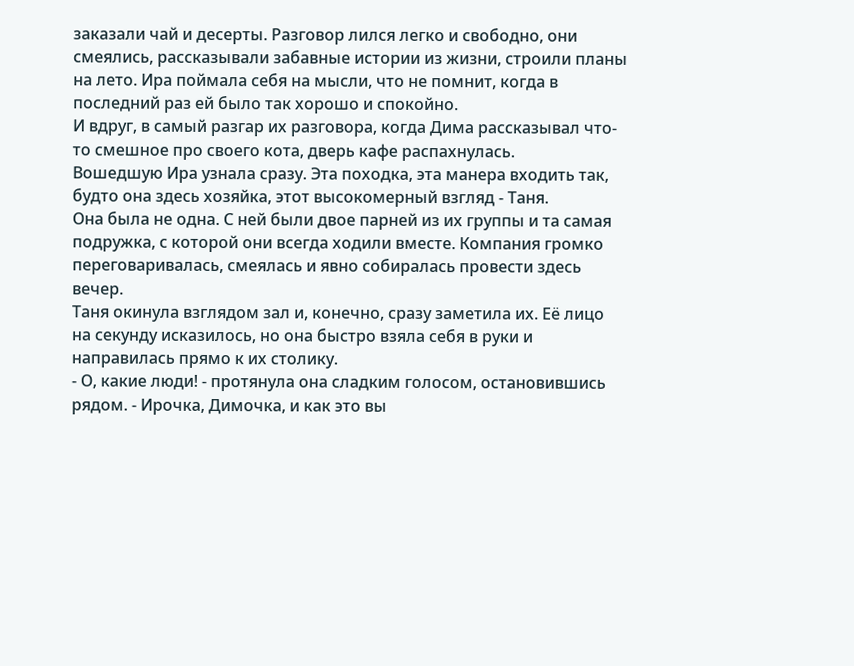заказали чай и десерты. Разговор лился легко и свободно, они смеялись, рассказывали забавные истории из жизни, строили планы на лето. Ира поймала себя на мысли, что не помнит, когда в последний раз ей было так хорошо и спокойно.
И вдруг, в самый разгар их разговора, когда Дима рассказывал что-то смешное про своего кота, дверь кафе распахнулась.
Вошедшую Ира узнала сразу. Эта походка, эта манера входить так, будто она здесь хозяйка, этот высокомерный взгляд - Таня.
Она была не одна. С ней были двое парней из их группы и та самая подружка, с которой они всегда ходили вместе. Компания громко переговаривалась, смеялась и явно собиралась провести здесь вечер.
Таня окинула взглядом зал и, конечно, сразу заметила их. Её лицо на секунду исказилось, но она быстро взяла себя в руки и направилась прямо к их столику.
- О, какие люди! - протянула она сладким голосом, остановившись рядом. - Ирочка, Димочка, и как это вы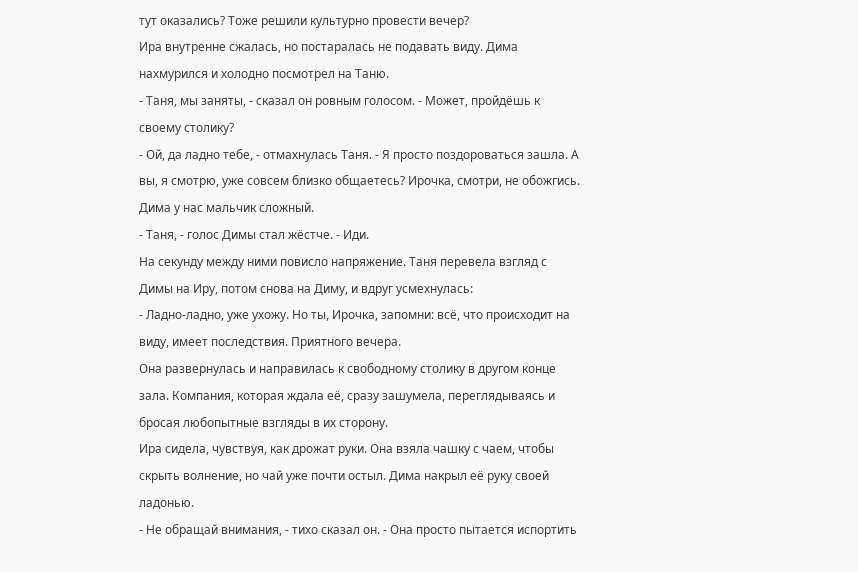тут оказались? Тоже решили культурно провести вечер?
Ира внутренне сжалась, но постаралась не подавать виду. Дима нахмурился и холодно посмотрел на Таню.
- Таня, мы заняты, - сказал он ровным голосом. - Может, пройдёшь к своему столику?
- Ой, да ладно тебе, - отмахнулась Таня. - Я просто поздороваться зашла. А вы, я смотрю, уже совсем близко общаетесь? Ирочка, смотри, не обожгись. Дима у нас мальчик сложный.
- Таня, - голос Димы стал жёстче. - Иди.
На секунду между ними повисло напряжение. Таня перевела взгляд с Димы на Иру, потом снова на Диму, и вдруг усмехнулась:
- Ладно-ладно, уже ухожу. Но ты, Ирочка, запомни: всё, что происходит на виду, имеет последствия. Приятного вечера.
Она развернулась и направилась к свободному столику в другом конце зала. Компания, которая ждала её, сразу зашумела, переглядываясь и бросая любопытные взгляды в их сторону.
Ира сидела, чувствуя, как дрожат руки. Она взяла чашку с чаем, чтобы скрыть волнение, но чай уже почти остыл. Дима накрыл её руку своей ладонью.
- Не обращай внимания, - тихо сказал он. - Она просто пытается испортить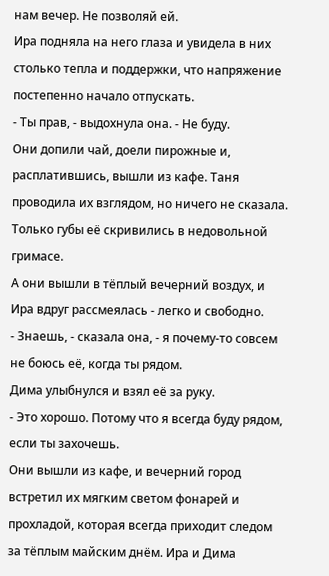нам вечер. Не позволяй ей.
Ира подняла на него глаза и увидела в них столько тепла и поддержки, что напряжение постепенно начало отпускать.
- Ты прав, - выдохнула она. - Не буду.
Они допили чай, доели пирожные и, расплатившись, вышли из кафе. Таня проводила их взглядом, но ничего не сказала. Только губы её скривились в недовольной гримасе.
А они вышли в тёплый вечерний воздух, и Ира вдруг рассмеялась - легко и свободно.
- Знаешь, - сказала она, - я почему-то совсем не боюсь её, когда ты рядом.
Дима улыбнулся и взял её за руку.
- Это хорошо. Потому что я всегда буду рядом, если ты захочешь.
Они вышли из кафе, и вечерний город встретил их мягким светом фонарей и прохладой, которая всегда приходит следом за тёплым майским днём. Ира и Дима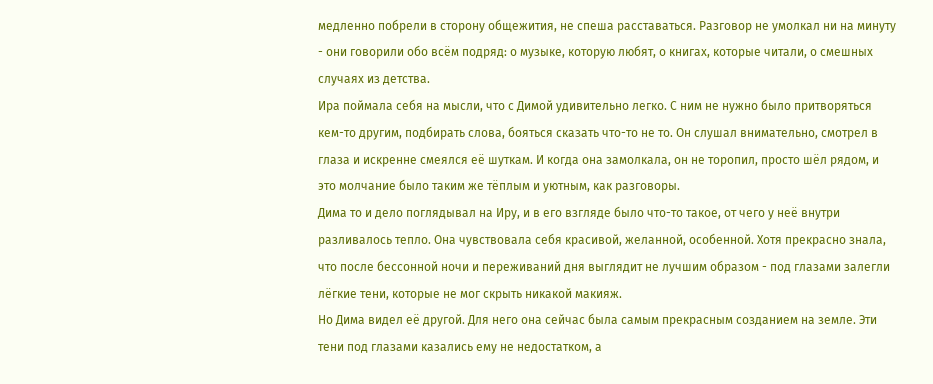медленно побрели в сторону общежития, не спеша расставаться. Разговор не умолкал ни на минуту - они говорили обо всём подряд: о музыке, которую любят, о книгах, которые читали, о смешных случаях из детства.
Ира поймала себя на мысли, что с Димой удивительно легко. С ним не нужно было притворяться кем-то другим, подбирать слова, бояться сказать что-то не то. Он слушал внимательно, смотрел в глаза и искренне смеялся её шуткам. И когда она замолкала, он не торопил, просто шёл рядом, и это молчание было таким же тёплым и уютным, как разговоры.
Дима то и дело поглядывал на Иру, и в его взгляде было что-то такое, от чего у неё внутри разливалось тепло. Она чувствовала себя красивой, желанной, особенной. Хотя прекрасно знала, что после бессонной ночи и переживаний дня выглядит не лучшим образом - под глазами залегли лёгкие тени, которые не мог скрыть никакой макияж.
Но Дима видел её другой. Для него она сейчас была самым прекрасным созданием на земле. Эти тени под глазами казались ему не недостатком, а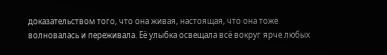доказательством того, что она живая, настоящая, что она тоже волновалась и переживала. Её улыбка освещала всё вокруг ярче любых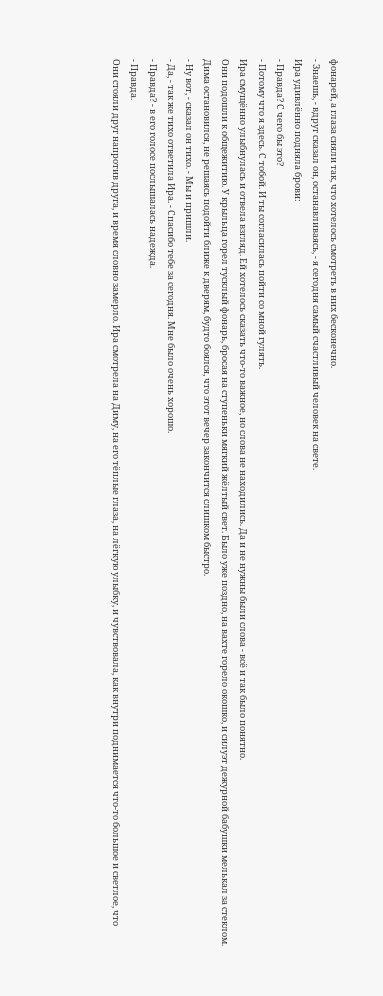фонарей, а глаза сияли так, что хотелось смотреть в них бесконечно.
- Знаешь, - вдруг сказал он, останавливаясь, - я сегодня самый счастливый человек на свете.
Ира удивлённо подняла брови:
- Правда? С чего бы это?
- Потому что я здесь. С тобой. И ты согласилась пойти со мной гулять.
Ира смущённо улыбнулась и отвела взгляд. Ей хотелось сказать что-то важное, но слова не находились. Да и не нужны были слова - всё и так было понятно.
Они подошли к общежитию. У крыльца горел тусклый фонарь, бросая на ступеньки мягкий жёлтый свет. Было уже поздно, на вахте горело окошко, и силуэт дежурной бабушки мелькал за стеклом.
Дима остановился, не решаясь подойти ближе к дверям, будто боялся, что этот вечер закончится слишком быстро.
- Ну вот, - сказал он тихо. - Мы и пришли.
- Да, - так же тихо ответила Ира. - Спасибо тебе за сегодня. Мне было очень хорошо.
- Правда? - в его голосе послышалась надежда.
- Правда.
Они стояли друг напротив друга, и время словно замерло. Ира смотрела на Диму, на его тёплые глаза, на лёгкую улыбку, и чувствовала, как внутри поднимается что-то большое и светлое, что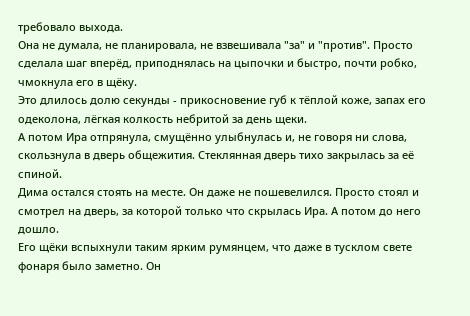требовало выхода.
Она не думала, не планировала, не взвешивала "за" и "против". Просто сделала шаг вперёд, приподнялась на цыпочки и быстро, почти робко, чмокнула его в щёку.
Это длилось долю секунды - прикосновение губ к тёплой коже, запах его одеколона, лёгкая колкость небритой за день щеки.
А потом Ира отпрянула, смущённо улыбнулась и, не говоря ни слова, скользнула в дверь общежития. Стеклянная дверь тихо закрылась за её спиной.
Дима остался стоять на месте. Он даже не пошевелился. Просто стоял и смотрел на дверь, за которой только что скрылась Ира. А потом до него дошло.
Его щёки вспыхнули таким ярким румянцем, что даже в тусклом свете фонаря было заметно. Он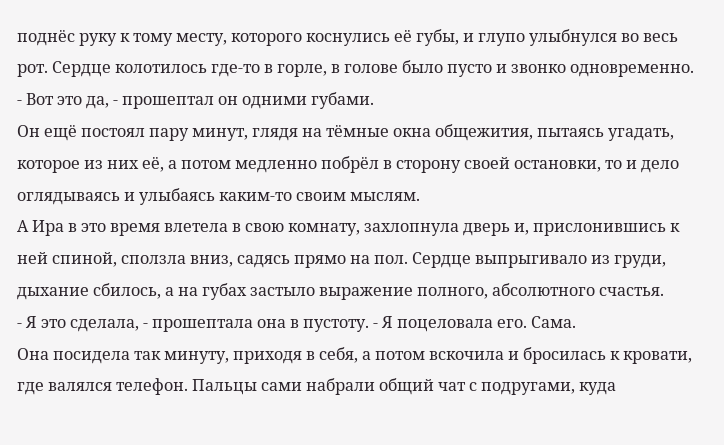поднёс руку к тому месту, которого коснулись её губы, и глупо улыбнулся во весь рот. Сердце колотилось где-то в горле, в голове было пусто и звонко одновременно.
- Вот это да, - прошептал он одними губами.
Он ещё постоял пару минут, глядя на тёмные окна общежития, пытаясь угадать, которое из них её, а потом медленно побрёл в сторону своей остановки, то и дело оглядываясь и улыбаясь каким-то своим мыслям.
А Ира в это время влетела в свою комнату, захлопнула дверь и, прислонившись к ней спиной, сползла вниз, садясь прямо на пол. Сердце выпрыгивало из груди, дыхание сбилось, а на губах застыло выражение полного, абсолютного счастья.
- Я это сделала, - прошептала она в пустоту. - Я поцеловала его. Сама.
Она посидела так минуту, приходя в себя, а потом вскочила и бросилась к кровати, где валялся телефон. Пальцы сами набрали общий чат с подругами, куда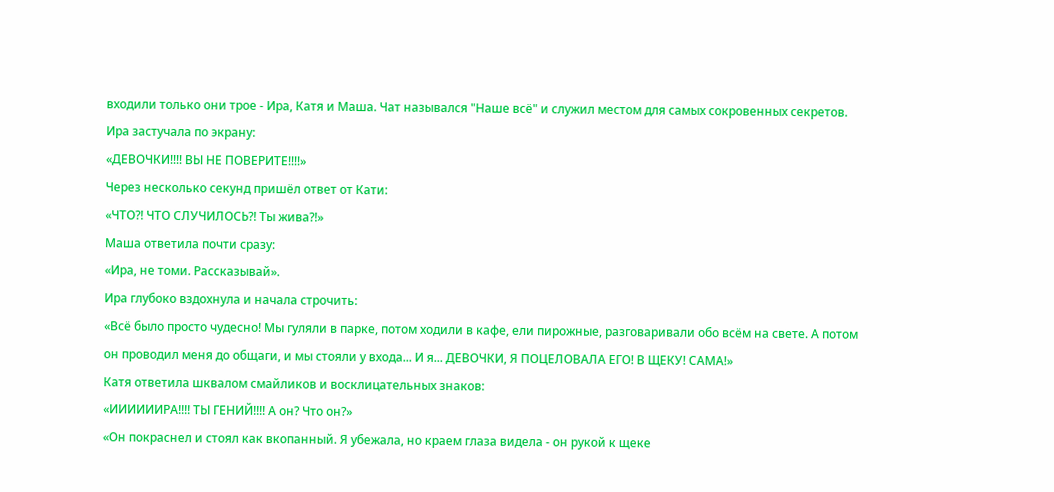входили только они трое - Ира, Катя и Маша. Чат назывался "Наше всё" и служил местом для самых сокровенных секретов.
Ира застучала по экрану:
«ДЕВОЧКИ!!!! ВЫ НЕ ПОВЕРИТЕ!!!!»
Через несколько секунд пришёл ответ от Кати:
«ЧТО?! ЧТО СЛУЧИЛОСЬ?! Ты жива?!»
Маша ответила почти сразу:
«Ира, не томи. Рассказывай».
Ира глубоко вздохнула и начала строчить:
«Всё было просто чудесно! Мы гуляли в парке, потом ходили в кафе, ели пирожные, разговаривали обо всём на свете. А потом он проводил меня до общаги, и мы стояли у входа... И я... ДЕВОЧКИ, Я ПОЦЕЛОВАЛА ЕГО! В ЩЕКУ! САМА!»
Катя ответила шквалом смайликов и восклицательных знаков:
«ИИИИИИРА!!!! ТЫ ГЕНИЙ!!!! А он? Что он?»
«Он покраснел и стоял как вкопанный. Я убежала, но краем глаза видела - он рукой к щеке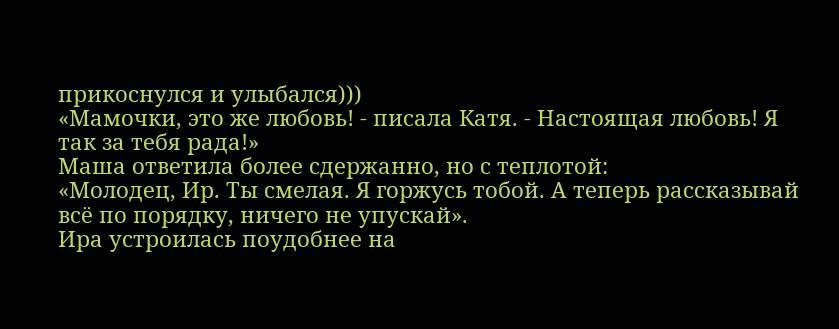прикоснулся и улыбался)))
«Мамочки, это же любовь! - писала Катя. - Настоящая любовь! Я так за тебя рада!»
Маша ответила более сдержанно, но с теплотой:
«Молодец, Ир. Ты смелая. Я горжусь тобой. А теперь рассказывай всё по порядку, ничего не упускай».
Ира устроилась поудобнее на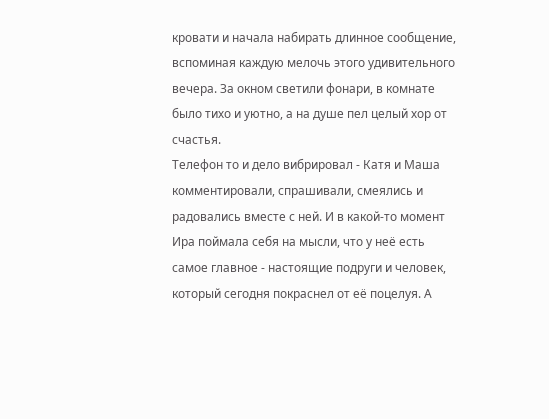кровати и начала набирать длинное сообщение, вспоминая каждую мелочь этого удивительного вечера. За окном светили фонари, в комнате было тихо и уютно, а на душе пел целый хор от счастья.
Телефон то и дело вибрировал - Катя и Маша комментировали, спрашивали, смеялись и радовались вместе с ней. И в какой-то момент Ира поймала себя на мысли, что у неё есть самое главное - настоящие подруги и человек, который сегодня покраснел от её поцелуя. А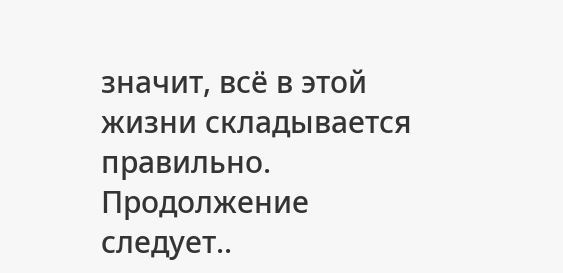значит, всё в этой жизни складывается правильно.
Продолжение следует..